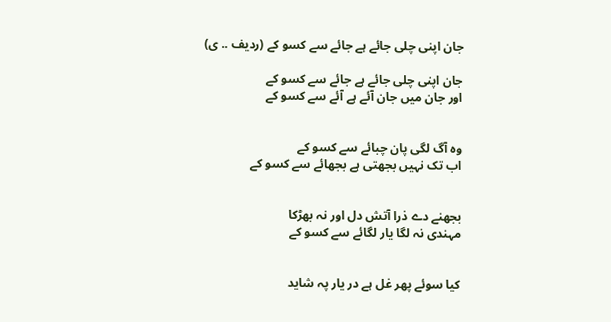جان اپنی چلی جائے ہے جائے سے کسو کے (ردیف .. ی)

جان اپنی چلی جائے ہے جائے سے کسو کے
اور جان میں جان آئے ہے آئے سے کسو کے


وہ آگ لگی پان چبائے سے کسو کے
اب تک نہیں بجھتی ہے بجھائے سے کسو کے


بجھنے دے ذرا آتش دل اور نہ بھڑکا
مہندی نہ لگا یار لگائے سے کسو کے


کیا سوئے پھر غل ہے در یار پہ شاید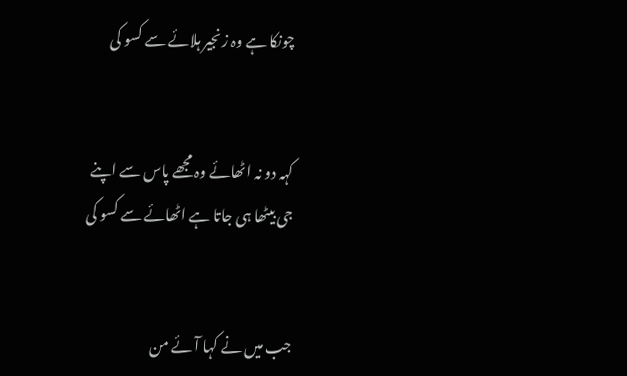چونکا ہے وہ زنجیر ہلائے سے کسو کی


کہہ دو نہ اٹھائے وہ مجھے پاس سے اپنے
جی بیٹھا ہی جاتا ہے اٹھائے سے کسو کی


جب میں نے کہا آئے من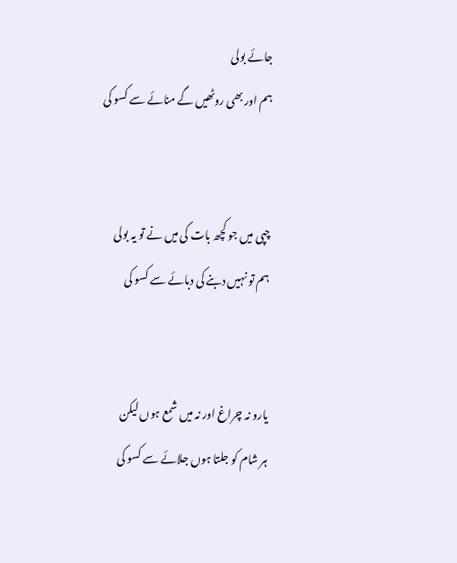جائے بولی
ہم اور بھی روٹھیں گے منائے سے کسو کی


چپی میں جو کچھ بات کی میں نے تو یہ بولی
ہم تو نہیں دبنے کی دبائے سے کسو کی


یارو نہ چراغ اور نہ میں شمع ہوں لیکن
ہر شام کو جلتا ہوں جلائے سے کسو کی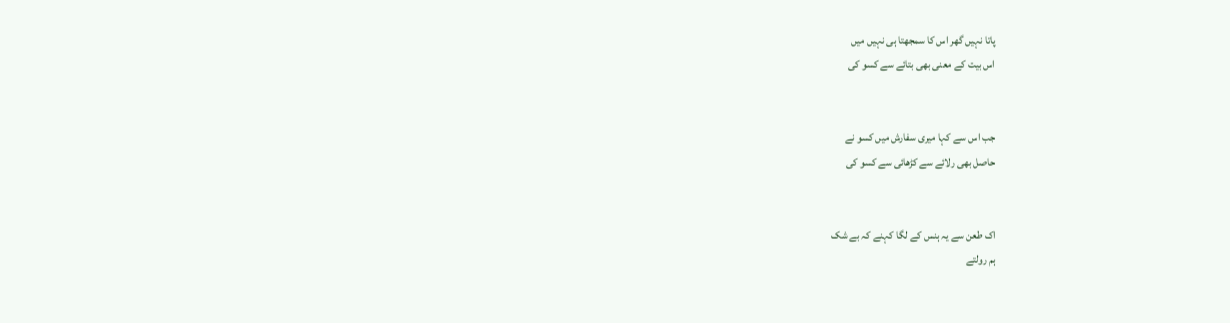پاتا نہیں گھر اس کا سمجھتا ہی نہیں میں
اس بیت کے معنی بھی بتائے سے کسو کی


جب اس سے کہا میری سفارش میں کسو نے
حاصل بھی رلائے سے کڑھائی سے کسو کی


اک طعن سے یہ ہنس کے لگا کہنے کہ بے شک
ہم رولتے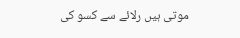موتی ہیں رلائے سے کسو کی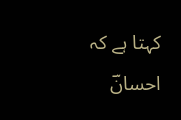کہتا ہے کہ احسانؔ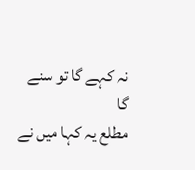نہ کہے گا تو سنے گا
مطلع یہ کہا میں نے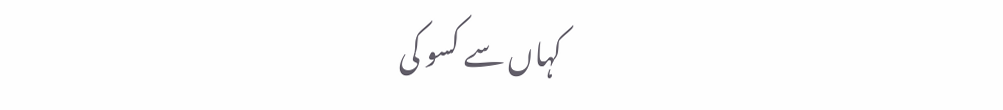کہاں سے کسو کی